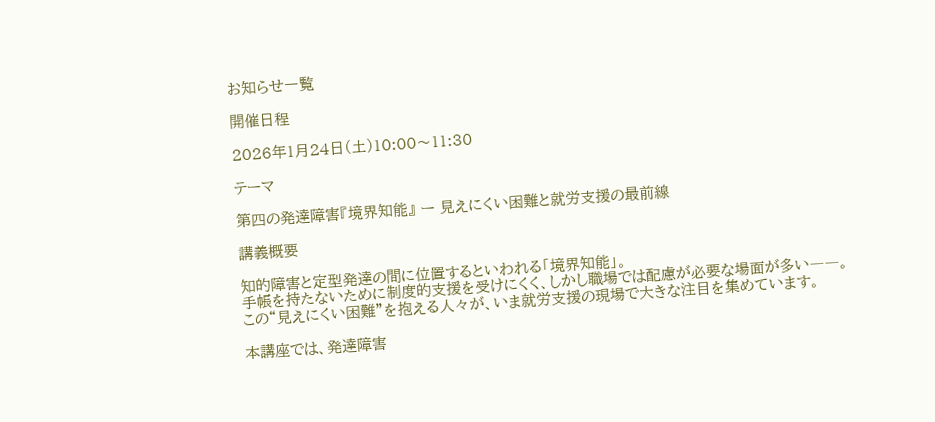お知らせ一覧

開催日程

2026年1月24日(土)10:00〜11:30

テーマ

第四の発達障害『境界知能』 ー 見えにくい困難と就労支援の最前線

講義概要

知的障害と定型発達の間に位置するといわれる「境界知能」。
手帳を持たないために制度的支援を受けにくく、しかし職場では配慮が必要な場面が多い――。
この“見えにくい困難”を抱える人々が、いま就労支援の現場で大きな注目を集めています。

本講座では、発達障害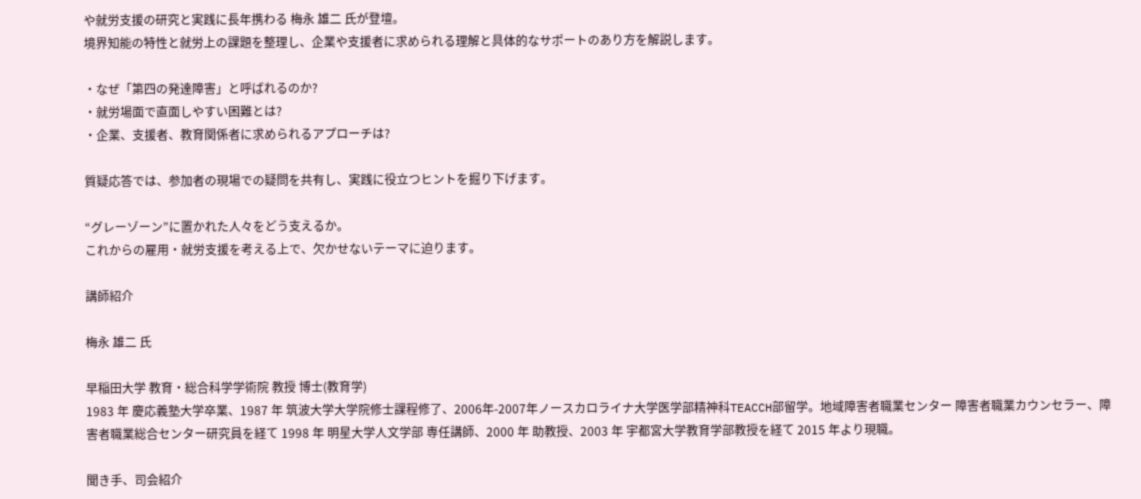や就労支援の研究と実践に長年携わる 梅永 雄二 氏が登壇。
境界知能の特性と就労上の課題を整理し、企業や支援者に求められる理解と具体的なサポートのあり方を解説します。

・なぜ「第四の発達障害」と呼ばれるのか?
・就労場面で直面しやすい困難とは?
・企業、支援者、教育関係者に求められるアプローチは?

質疑応答では、参加者の現場での疑問を共有し、実践に役立つヒントを掘り下げます。

“グレーゾーン”に置かれた人々をどう支えるか。
これからの雇用・就労支援を考える上で、欠かせないテーマに迫ります。

講師紹介

梅永 雄二 氏

早稲田大学 教育・総合科学学術院 教授 博士(教育学)
1983 年 慶応義塾大学卒業、1987 年 筑波大学大学院修士課程修了、2006年-2007年ノースカロライナ大学医学部精神科TEACCH部留学。地域障害者職業センター 障害者職業カウンセラー、障害者職業総合センター研究員を経て 1998 年 明星大学人文学部 専任講師、2000 年 助教授、2003 年 宇都宮大学教育学部教授を経て 2015 年より現職。

聞き手、司会紹介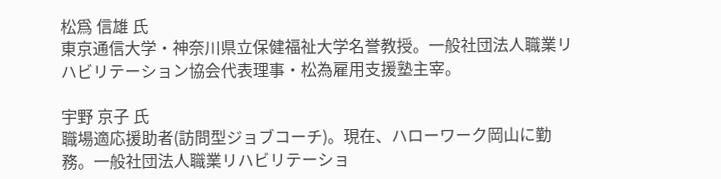松爲 信雄 氏
東京通信大学・神奈川県立保健福祉大学名誉教授。一般社団法人職業リハビリテーション協会代表理事・松為雇用支援塾主宰。

宇野 京子 氏
職場適応援助者(訪問型ジョブコーチ)。現在、ハローワーク岡山に勤務。一般社団法人職業リハビリテーショ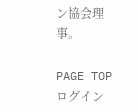ン協会理事。

PAGE TOP
ログイン